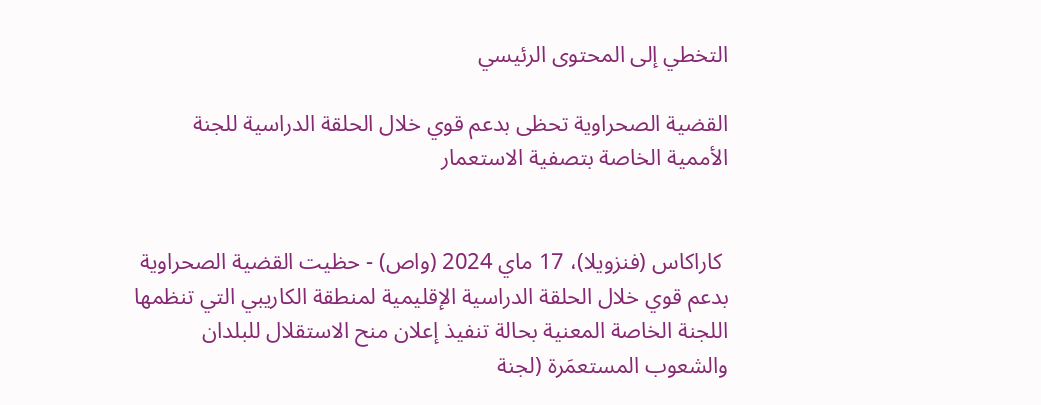التخطي إلى المحتوى الرئيسي

القضية الصحراوية تحظى بدعم قوي خلال الحلقة الدراسية للجنة الأممية الخاصة بتصفية الاستعمار


 كاراكاس (فنزويلا)، 17 ماي 2024 (واص) - حظيت القضية الصحراوية بدعم قوي خلال الحلقة الدراسية الإقليمية لمنطقة الكاريبي التي تنظمها اللجنة الخاصة المعنية بحالة تنفيذ إعلان منح الاستقلال للبلدان والشعوب المستعمَرة (لجنة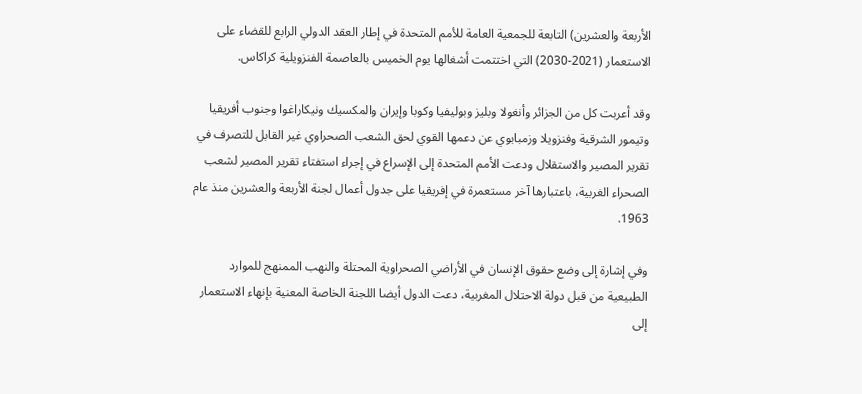الأربعة والعشرين) التابعة للجمعية العامة للأمم المتحدة في إطار العقد الدولي الرابع للقضاء على الاستعمار (2021-2030) التي اختتمت أشغالها يوم الخميس بالعاصمة الفنزويلية كراكاس.

وقد أعربت كل من الجزائر وأنغولا وبليز وبوليفيا وكوبا وإيران والمكسيك ونيكاراغوا وجنوب أفريقيا وتيمور الشرقية وفنزويلا وزمبابوي عن دعمها القوي لحق الشعب الصحراوي غير القابل للتصرف في تقرير المصير والاستقلال ودعت الأمم المتحدة إلى الإسراع في إجراء استفتاء تقرير المصير لشعب الصحراء الغربية، باعتبارها آخر مستعمرة في إفريقيا على جدول أعمال لجنة الأربعة والعشرين منذ عام 1963.

وفي إشارة إلى وضع حقوق الإنسان في الأراضي الصحراوية المحتلة والنهب الممنهج للموارد الطبيعية من قبل دولة الاحتلال المغربية، دعت الدول أيضا اللجنة الخاصة المعنية بإنهاء الاستعمار إلى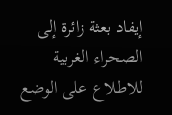إيفاد بعثة زائرة إلى الصحراء الغربية للاطلاع على الوضع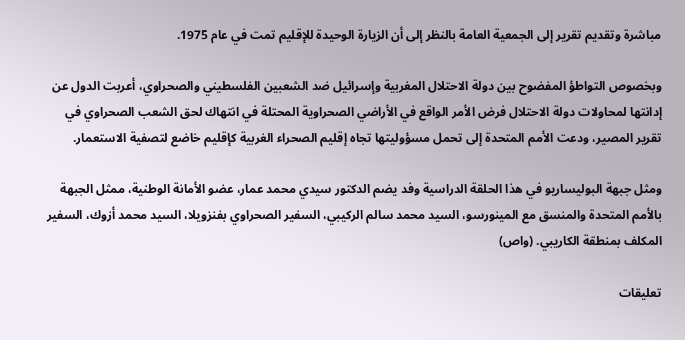مباشرة وتقديم تقرير إلى الجمعية العامة بالنظر إلى أن الزيارة الوحيدة للإقليم تمت في عام 1975.

وبخصوص التواطؤ المفضوح بين دولة الاحتلال المغربية وإسرائيل ضد الشعبين الفلسطيني والصحراوي، أعربت الدول عن إدانتها لمحاولات دولة الاحتلال فرض الأمر الواقع في الأراضي الصحراوية المحتلة في انتهاك لحق الشعب الصحراوي في تقرير المصير، ودعت الأمم المتحدة إلى تحمل مسؤوليتها تجاه إقليم الصحراء الغربية كإقليم خاضع لتصفية الاستعمار.

ومثل جبهة البوليساريو في هذا الحلقة الدراسية وفد يضم الدكتور سيدي محمد عمار، عضو الأمانة الوطنية، ممثل الجبهة بالأمم المتحدة والمنسق مع المينورسو، السيد محمد سالم الركيبي، السفير الصحراوي بفنزويلا، السيد محمد أزوك، السفير المكلف بمنطقة الكاريبي. (واص)

تعليقات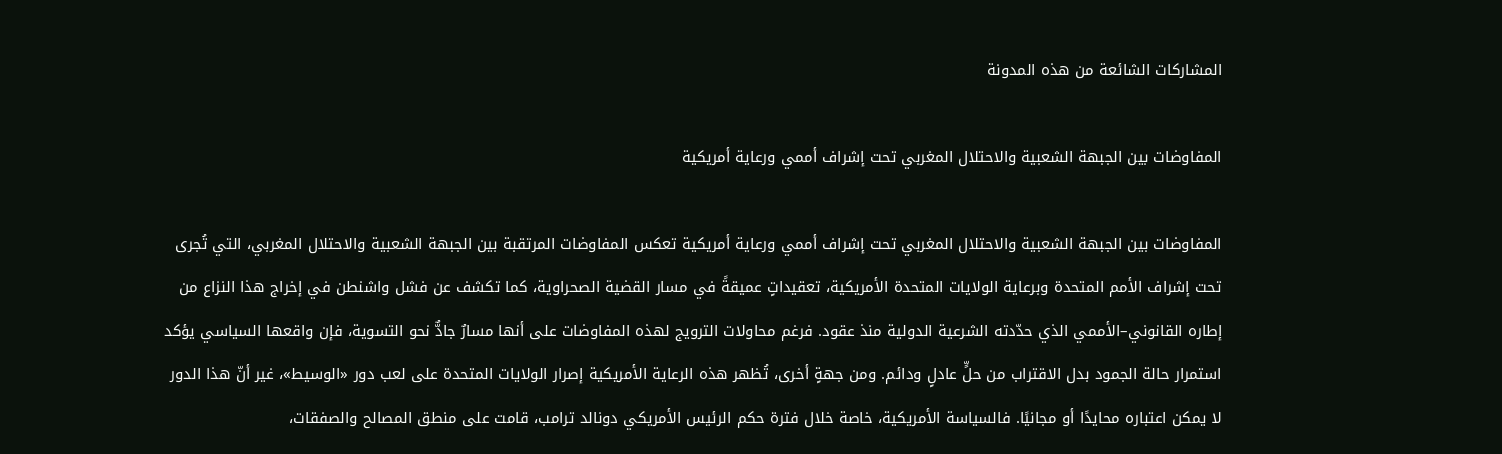المشاركات الشائعة من هذه المدونة

المفاوضات بين الجبهة الشعبية والاحتلال المغربي تحت إشراف أممي ورعاية أمريكية

المفاوضات بين الجبهة الشعبية والاحتلال المغربي تحت إشراف أممي ورعاية أمريكية تعكس المفاوضات المرتقبة بين الجبهة الشعبية والاحتلال المغربي، التي تُجرى تحت إشراف الأمم المتحدة وبرعاية الولايات المتحدة الأمريكية، تعقيداتٍ عميقةً في مسار القضية الصحراوية، كما تكشف عن فشل واشنطن في إخراج هذا النزاع من إطاره القانوني–الأممي الذي حدّدته الشرعية الدولية منذ عقود. فرغم محاولات الترويج لهذه المفاوضات على أنها مسارٌ جادٌّ نحو التسوية، فإن واقعها السياسي يؤكد استمرار حالة الجمود بدل الاقتراب من حلٍّ عادلٍ ودائم. ومن جهةٍ أخرى، تُظهر هذه الرعاية الأمريكية إصرار الولايات المتحدة على لعب دور «الوسيط»، غير أنّ هذا الدور لا يمكن اعتباره محايدًا أو مجانيًا. فالسياسة الأمريكية، خاصة خلال فترة حكم الرئيس الأمريكي دونالد ترامب، قامت على منطق المصالح والصفقات،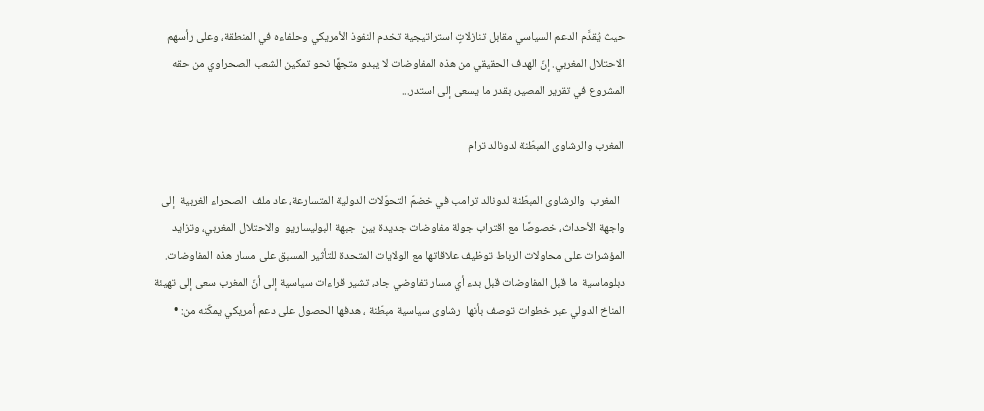حيث يُقدَّم الدعم السياسي مقابل تنازلاتٍ استراتيجية تخدم النفوذ الأمريكي وحلفاءه في المنطقة، وعلى رأسهم الاحتلال المغربي. إنّ الهدف الحقيقي من هذه المفاوضات لا يبدو متجهًا نحو تمكين الشعب الصحراوي من حقه المشروع في تقرير المصير، بقدر ما يسعى إلى استدر...

المغرب والرشاوى المبطّنة لدونالد ترام

  المغرب  والرشاوى المبطّنة لدونالد ترامب في خضمّ التحوّلات الدولية المتسارعة، عاد ملف  الصحراء الغربية  إلى واجهة الأحداث، خصوصًا مع اقتراب جولة مفاوضات جديدة بين  جبهة البوليساريو  والاحتلال المغربي، وتزايد المؤشرات على محاولات الرباط توظيف علاقاتها مع الولايات المتحدة للتأثير المسبق على مسار هذه المفاوضات. دبلوماسية  ما قبل المفاوضات قبل بدء أي مسار تفاوضي جاد، تشير قراءات سياسية إلى أنّ المغرب سعى إلى تهيئة المناخ الدولي عبر خطوات توصف بأنها  رشاوى سياسية مبطّنة ، هدفها الحصول على دعم أمريكي يمكّنه من: •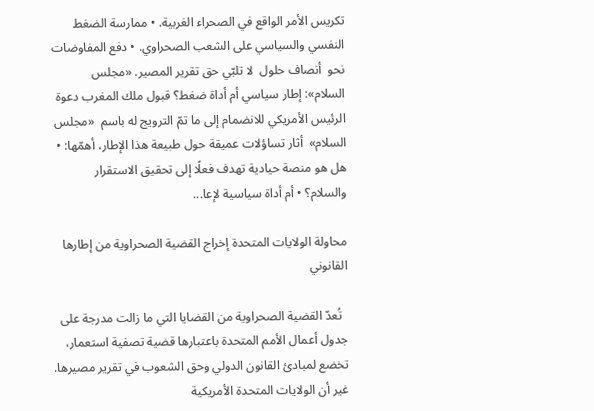تكريس الأمر الواقع في الصحراء الغربية. • ممارسة الضغط النفسي والسياسي على الشعب الصحراوي. • دفع المفاوضات نحو  أنصاف حلول  لا تلبّي حق تقرير المصير. «مجلس السلام»: إطار سياسي أم أداة ضغط؟ قبول ملك المغرب دعوة الرئيس الأمريكي للانضمام إلى ما تمّ الترويج له باسم  «مجلس السلام»  أثار تساؤلات عميقة حول طبيعة هذا الإطار، أهمّها: • هل هو منصة حيادية تهدف فعلًا إلى تحقيق الاستقرار والسلام؟ • أم أداة سياسية لإعا...

محاولة الولايات المتحدة إخراج القضية الصحراوية من إطارها القانوني

  تُعدّ القضية الصحراوية من القضايا التي ما زالت مدرجة على جدول أعمال الأمم المتحدة باعتبارها قضية تصفية استعمار، تخضع لمبادئ القانون الدولي وحق الشعوب في تقرير مصيرها. غير أن الولايات المتحدة الأمريكية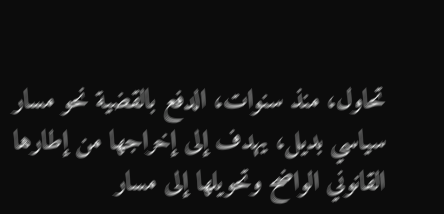تحاول، منذ سنوات، الدفع بالقضية نحو مسار سياسي بديل، يهدف إلى إخراجها من إطارها القانوني الواضح وتحويلها إلى مسار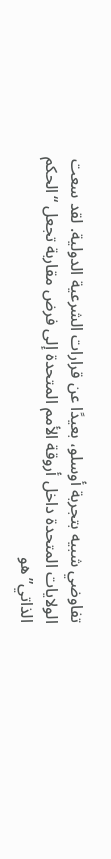تفاوضي شبيه بتجربة أوسلو، بعيدًا عن قرارات الشرعية الدولية. لقد سعت الولايات المتحدة داخل أروقة الأمم المتحدة إلى فرض مقاربة تجعل “الحكم الذاتي” هو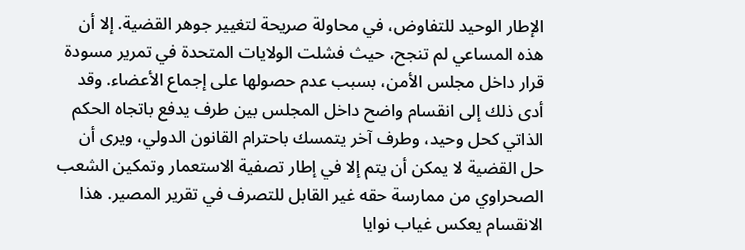الإطار الوحيد للتفاوض، في محاولة صريحة لتغيير جوهر القضية. إلا أن هذه المساعي لم تنجح، حيث فشلت الولايات المتحدة في تمرير مسودة قرار داخل مجلس الأمن، بسبب عدم حصولها على إجماع الأعضاء. وقد أدى ذلك إلى انقسام واضح داخل المجلس بين طرف يدفع باتجاه الحكم الذاتي كحل وحيد، وطرف آخر يتمسك باحترام القانون الدولي، ويرى أن حل القضية لا يمكن أن يتم إلا في إطار تصفية الاستعمار وتمكين الشعب الصحراوي من ممارسة حقه غير القابل للتصرف في تقرير المصير. هذا الانقسام يعكس غياب نوايا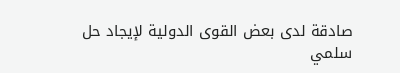صادقة لدى بعض القوى الدولية لإيجاد حل سلمي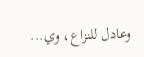وعادل للنزاع، وي...